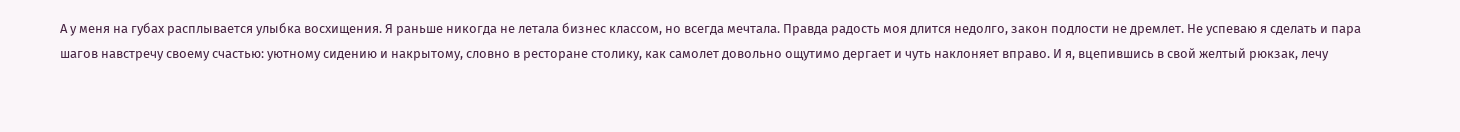А у меня на губах расплывается улыбка восхищения. Я раньше никогда не летала бизнес классом, но всегда мечтала. Правда радость моя длится недолго, закон подлости не дремлет. Не успеваю я сделать и пара шагов навстречу своему счастью: уютному сидению и накрытому, словно в ресторане столику, как самолет довольно ощутимо дергает и чуть наклоняет вправо. И я, вцепившись в свой желтый рюкзак, лечу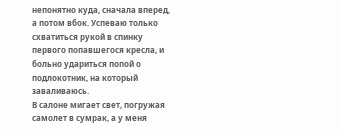непонятно куда, сначала вперед, а потом вбок. Успеваю только схватиться рукой в спинку первого попавшегося кресла, и больно удариться попой о подлокотник, на который заваливаюсь.
В салоне мигает свет, погружая самолет в сумрак, а у меня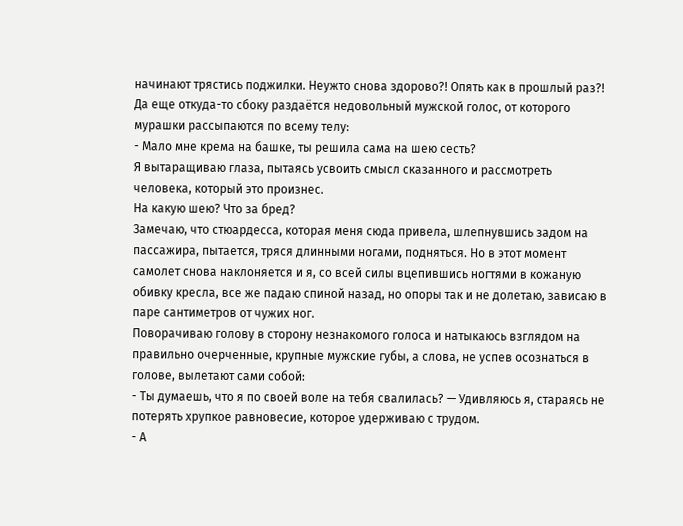начинают трястись поджилки. Неужто снова здорово?! Опять как в прошлый раз?! Да еще откуда-то сбоку раздаётся недовольный мужской голос, от которого мурашки рассыпаются по всему телу:
- Мало мне крема на башке, ты решила сама на шею сесть?
Я вытаращиваю глаза, пытаясь усвоить смысл сказанного и рассмотреть человека, который это произнес.
На какую шею? Что за бред?
Замечаю, что стюардесса, которая меня сюда привела, шлепнувшись задом на пассажира, пытается, тряся длинными ногами, подняться. Но в этот момент самолет снова наклоняется и я, со всей силы вцепившись ногтями в кожаную обивку кресла, все же падаю спиной назад, но опоры так и не долетаю, зависаю в паре сантиметров от чужих ног.
Поворачиваю голову в сторону незнакомого голоса и натыкаюсь взглядом на правильно очерченные, крупные мужские губы, а слова, не успев осознаться в голове, вылетают сами собой:
- Ты думаешь, что я по своей воле на тебя свалилась? — Удивляюсь я, стараясь не потерять хрупкое равновесие, которое удерживаю с трудом.
- А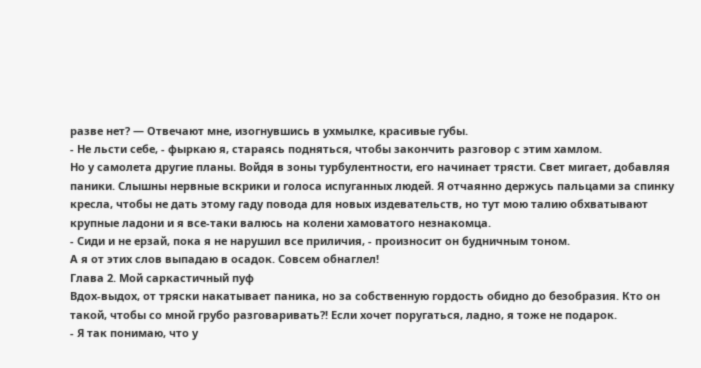разве нет? — Отвечают мне, изогнувшись в ухмылке, красивые губы.
- Не льсти себе, - фыркаю я, стараясь подняться, чтобы закончить разговор с этим хамлом.
Но у самолета другие планы. Войдя в зоны турбулентности, его начинает трясти. Свет мигает, добавляя паники. Слышны нервные вскрики и голоса испуганных людей. Я отчаянно держусь пальцами за спинку кресла, чтобы не дать этому гаду повода для новых издевательств, но тут мою талию обхватывают крупные ладони и я все-таки валюсь на колени хамоватого незнакомца.
- Сиди и не ерзай, пока я не нарушил все приличия, - произносит он будничным тоном.
А я от этих слов выпадаю в осадок. Совсем обнаглел!
Глава 2. Мой саркастичный пуф
Вдох-выдох, от тряски накатывает паника, но за собственную гордость обидно до безобразия. Кто он такой, чтобы со мной грубо разговаривать?! Если хочет поругаться, ладно, я тоже не подарок.
- Я так понимаю, что у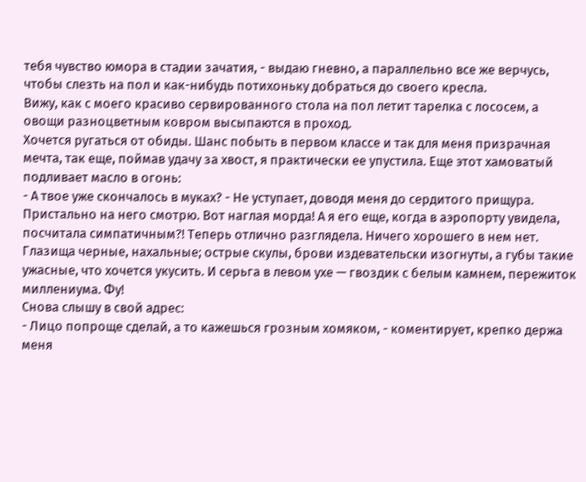тебя чувство юмора в стадии зачатия, - выдаю гневно, а параллельно все же верчусь, чтобы слезть на пол и как-нибудь потихоньку добраться до своего кресла.
Вижу, как с моего красиво сервированного стола на пол летит тарелка с лососем, а овощи разноцветным ковром высыпаются в проход.
Хочется ругаться от обиды. Шанс побыть в первом классе и так для меня призрачная мечта, так еще, поймав удачу за хвост, я практически ее упустила. Еще этот хамоватый подливает масло в огонь:
- А твое уже скончалось в муках? - Не уступает, доводя меня до сердитого прищура.
Пристально на него смотрю. Вот наглая морда! А я его еще, когда в аэропорту увидела, посчитала симпатичным?! Теперь отлично разглядела. Ничего хорошего в нем нет. Глазища черные, нахальные; острые скулы, брови издевательски изогнуты, а губы такие ужасные, что хочется укусить. И серьга в левом ухе — гвоздик с белым камнем, пережиток миллениума. Фу!
Снова слышу в свой адрес:
- Лицо попроще сделай, а то кажешься грозным хомяком, - коментирует, крепко держа меня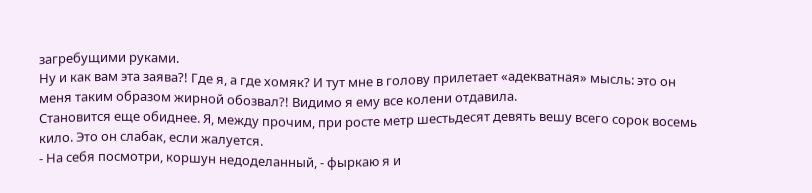загребущими руками.
Ну и как вам эта заява?! Где я, а где хомяк? И тут мне в голову прилетает «адекватная» мысль: это он меня таким образом жирной обозвал?! Видимо я ему все колени отдавила.
Становится еще обиднее. Я, между прочим, при росте метр шестьдесят девять вешу всего сорок восемь кило. Это он слабак, если жалуется.
- На себя посмотри, коршун недоделанный, - фыркаю я и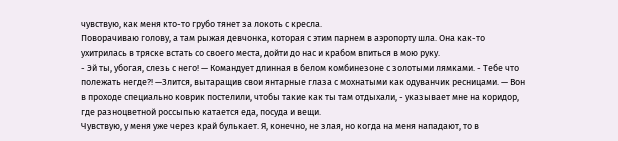чувствую, как меня кто-то грубо тянет за локоть с кресла.
Поворачиваю голову, а там рыжая девчонка, которая с этим парнем в аэропорту шла. Она как-то ухитрилась в тряске встать со своего места, дойти до нас и крабом впиться в мою руку.
- Эй ты, убогая, слезь с него! — Командует длинная в белом комбинезоне с золотыми лямками. - Тебе что полежать негде?! —Злится, вытаращив свои янтарные глаза с мохнатыми как одуванчик ресницами. — Вон в проходе специально коврик постелили, чтобы такие как ты там отдыхали, - указывает мне на коридор, где разноцветной россыпью катается еда, посуда и вещи.
Чувствую, у меня уже через край булькает. Я, конечно, не злая, но когда на меня нападают, то в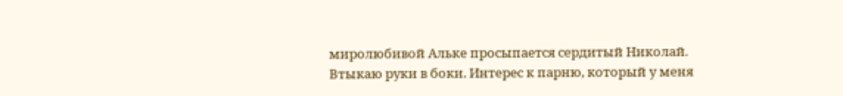миролюбивой Альке просыпается сердитый Николай.
Втыкаю руки в боки. Интерес к парню, который у меня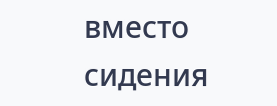вместо сидения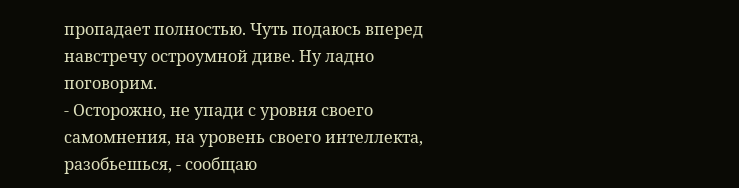пропадает полностью. Чуть подаюсь вперед навстречу остроумной диве. Ну ладно поговорим.
- Осторожно, не упади с уровня своего самомнения, на уровень своего интеллекта, разобьешься, - сообщаю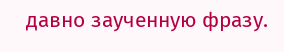давно заученную фразу.